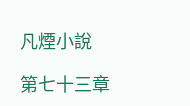凡煙小說

第七十三章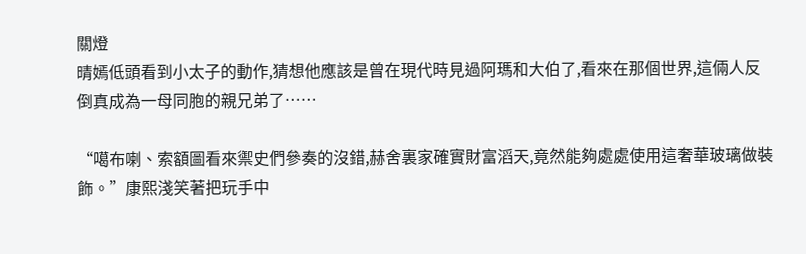關燈
晴嫣低頭看到小太子的動作,猜想他應該是曾在現代時見過阿瑪和大伯了,看來在那個世界,這倆人反倒真成為一母同胞的親兄弟了……

“噶布喇、索額圖看來禦史們參奏的沒錯,赫舍裏家確實財富滔天,竟然能夠處處使用這奢華玻璃做裝飾。”康熙淺笑著把玩手中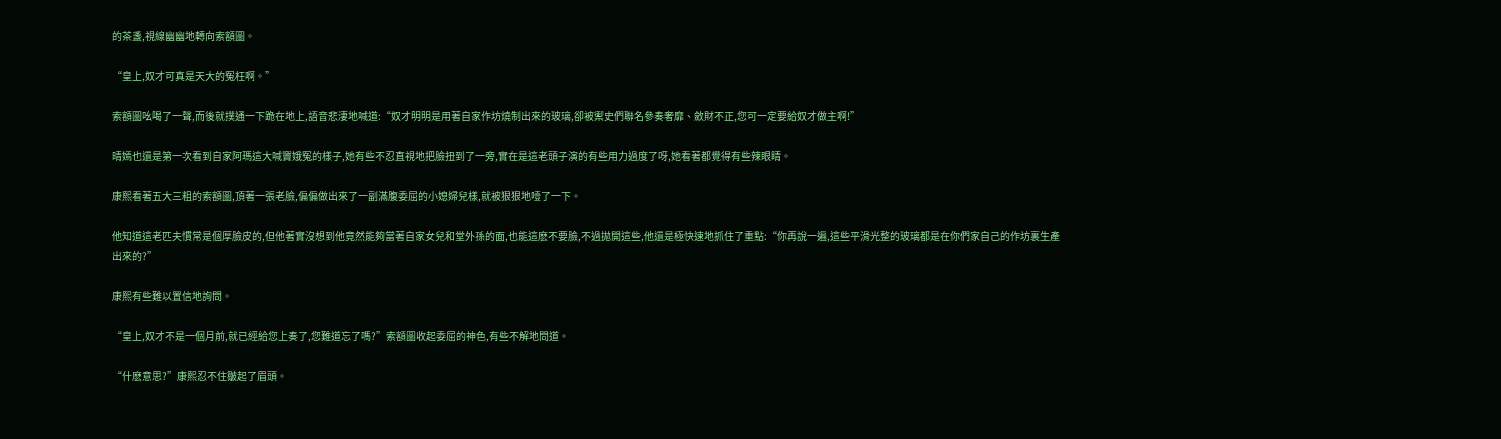的茶盞,視線幽幽地轉向索額圖。

“皇上,奴才可真是天大的冤枉啊。”

索額圖吆喝了一聲,而後就撲通一下跪在地上,語音悲淒地喊道:“奴才明明是用著自家作坊燒制出來的玻璃,卻被禦史們聯名參奏奢靡、斂財不正,您可一定要給奴才做主啊!”

晴嫣也還是第一次看到自家阿瑪這大喊竇娥冤的樣子,她有些不忍直視地把臉扭到了一旁,實在是這老頭子演的有些用力過度了呀,她看著都覺得有些辣眼睛。

康熙看著五大三粗的索額圖,頂著一張老臉,偏偏做出來了一副滿腹委屈的小媳婦兒樣,就被狠狠地噎了一下。

他知道這老匹夫慣常是個厚臉皮的,但他著實沒想到他竟然能夠當著自家女兒和堂外孫的面,也能這麽不要臉,不過拋開這些,他還是極快速地抓住了重點:“你再說一遍,這些平滑光整的玻璃都是在你們家自己的作坊裏生產出來的?”

康熙有些難以置信地詢問。

“皇上,奴才不是一個月前,就已經給您上奏了,您難道忘了嗎?”索額圖收起委屈的神色,有些不解地問道。

“什麽意思?”康熙忍不住皺起了眉頭。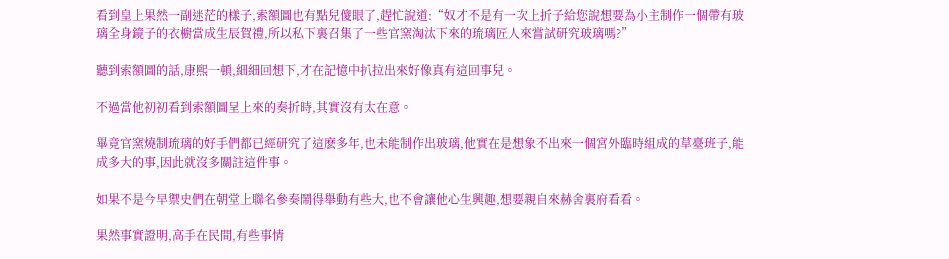看到皇上果然一副迷茫的樣子,索額圖也有點兒傻眼了,趕忙說道:“奴才不是有一次上折子給您說想要為小主制作一個帶有玻璃全身鏡子的衣櫥當成生辰賀禮,所以私下裏召集了一些官窯淘汰下來的琉璃匠人來嘗試研究玻璃嗎?”

聽到索額圖的話,康熙一頓,細細回想下,才在記憶中扒拉出來好像真有這回事兒。

不過當他初初看到索額圖呈上來的奏折時,其實沒有太在意。

畢竟官窯燒制琉璃的好手們都已經研究了這麽多年,也未能制作出玻璃,他實在是想象不出來一個宮外臨時組成的草臺班子,能成多大的事,因此就沒多關註這件事。

如果不是今早禦史們在朝堂上聯名參奏鬧得舉動有些大,也不會讓他心生興趣,想要親自來赫舍裏府看看。

果然事實證明,高手在民間,有些事情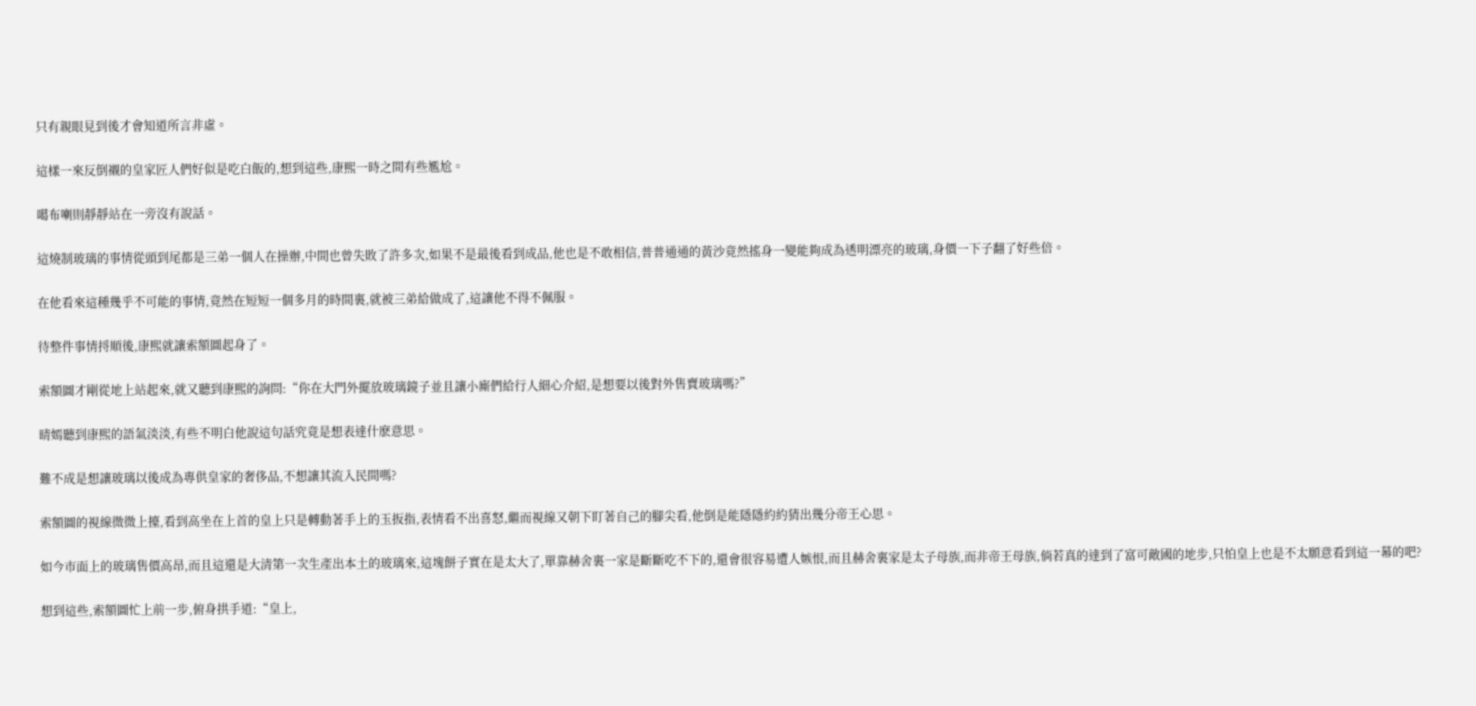只有親眼見到後才會知道所言非虛。

這樣一來反倒襯的皇家匠人們好似是吃白飯的,想到這些,康熙一時之間有些尷尬。

噶布喇則靜靜站在一旁沒有說話。

這燒制玻璃的事情從頭到尾都是三弟一個人在操辦,中間也曾失敗了許多次,如果不是最後看到成品,他也是不敢相信,普普通通的黃沙竟然搖身一變能夠成為透明漂亮的玻璃,身價一下子翻了好些倍。

在他看來這種幾乎不可能的事情,竟然在短短一個多月的時間裏,就被三弟給做成了,這讓他不得不佩服。

待整件事情捋順後,康熙就讓索額圖起身了。

索額圖才剛從地上站起來,就又聽到康熙的詢問:“你在大門外擺放玻璃鏡子並且讓小廝們給行人細心介紹,是想要以後對外售賣玻璃嗎?”

晴嫣聽到康熙的語氣淡淡,有些不明白他說這句話究竟是想表達什麽意思。

難不成是想讓玻璃以後成為專供皇家的奢侈品,不想讓其流入民間嗎?

索額圖的視線微微上擡,看到高坐在上首的皇上只是轉動著手上的玉扳指,表情看不出喜怒,繼而視線又朝下盯著自己的腳尖看,他倒是能隱隱約約猜出幾分帝王心思。

如今市面上的玻璃售價高昂,而且這還是大清第一次生產出本土的玻璃來,這塊餅子實在是太大了,單靠赫舍裏一家是斷斷吃不下的,還會很容易遭人嫉恨,而且赫舍裏家是太子母族,而非帝王母族,倘若真的達到了富可敵國的地步,只怕皇上也是不太願意看到這一幕的吧?

想到這些,索額圖忙上前一步,俯身拱手道:“皇上,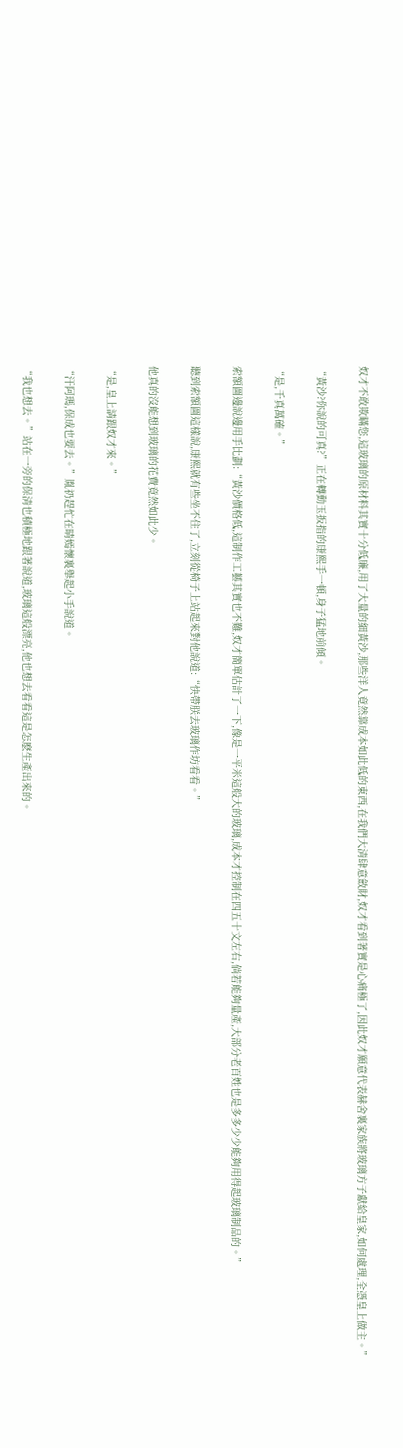奴才不敢欺瞞您,這玻璃的原材料其實十分低廉,用了大量的細黃沙,那些洋人竟然靠成本如此低的東西,在我們大清肆意斂財,奴才看到著實是心痛極了,因此奴才願意代表赫舍裏家族將玻璃方子獻給皇家,如何處理,全憑皇上做主。”

“黃沙?你說的可真?”正在轉動玉扳指的康熙手一頓,身子猛地前傾。

“是,千真萬確。”

索額圖邊說邊用手比劃:“黃沙價格低,這制作工藝其實也不難,奴才簡單估計了一下,像是一平米這般大的玻璃,成本才控制在四五十文左右,倘若能夠量產,大部分老百姓也是多多少少能夠用得起玻璃制品的。”

聽到索額圖這樣說,康熙就有些坐不住了,立刻從椅子上站起來對他說道:“快帶朕去玻璃作坊看看。”

他真的沒能想到玻璃的花費竟然如此少。

“是,皇上請跟奴才來。”

“汗阿瑪,保成也要去。”胤礽趕忙在晴嫣懷裏舉起小手說道。

“我也想去。”站在一旁的保清也積極地跟著說道,玻璃這般漂亮,他也想去看看這是怎麽生產出來的。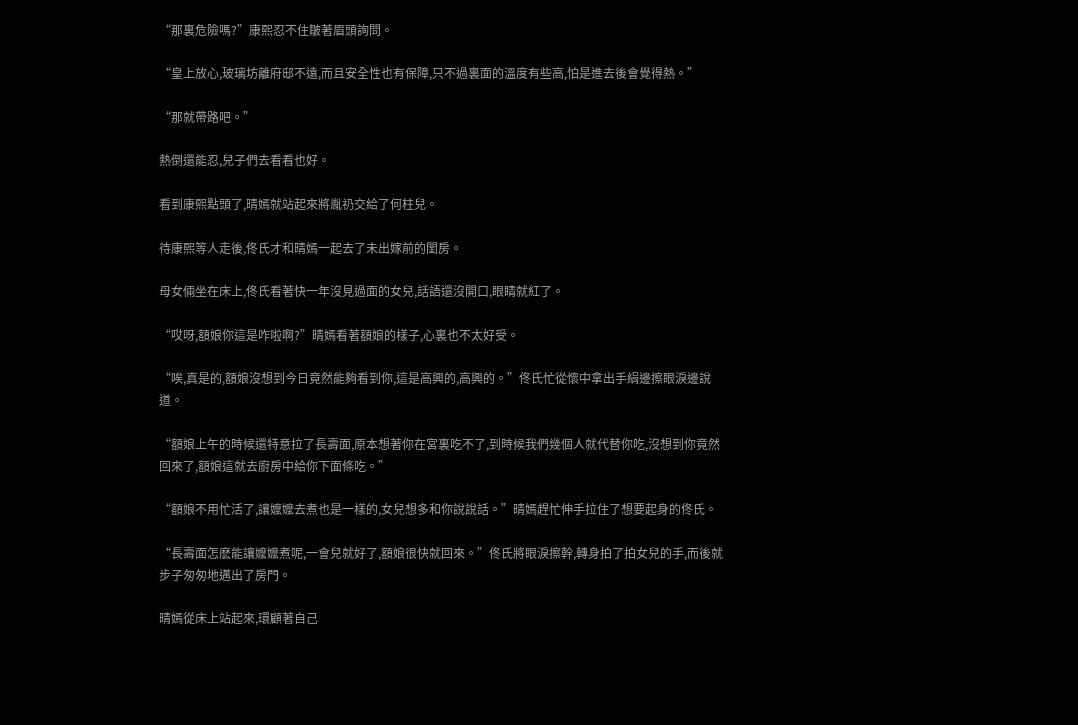“那裏危險嗎?”康熙忍不住皺著眉頭詢問。

“皇上放心,玻璃坊離府邸不遠,而且安全性也有保障,只不過裏面的溫度有些高,怕是進去後會覺得熱。”

“那就帶路吧。”

熱倒還能忍,兒子們去看看也好。

看到康熙點頭了,晴嫣就站起來將胤礽交給了何柱兒。

待康熙等人走後,佟氏才和晴嫣一起去了未出嫁前的閨房。

母女倆坐在床上,佟氏看著快一年沒見過面的女兒,話語還沒開口,眼睛就紅了。

“哎呀,額娘你這是咋啦啊?”晴嫣看著額娘的樣子,心裏也不太好受。

“唉,真是的,額娘沒想到今日竟然能夠看到你,這是高興的,高興的。”佟氏忙從懷中拿出手絹邊擦眼淚邊說道。

“額娘上午的時候還特意拉了長壽面,原本想著你在宮裏吃不了,到時候我們幾個人就代替你吃,沒想到你竟然回來了,額娘這就去廚房中給你下面條吃。”

“額娘不用忙活了,讓嬤嬤去煮也是一樣的,女兒想多和你說說話。”晴嫣趕忙伸手拉住了想要起身的佟氏。

“長壽面怎麽能讓嬤嬤煮呢,一會兒就好了,額娘很快就回來。”佟氏將眼淚擦幹,轉身拍了拍女兒的手,而後就步子匆匆地邁出了房門。

晴嫣從床上站起來,環顧著自己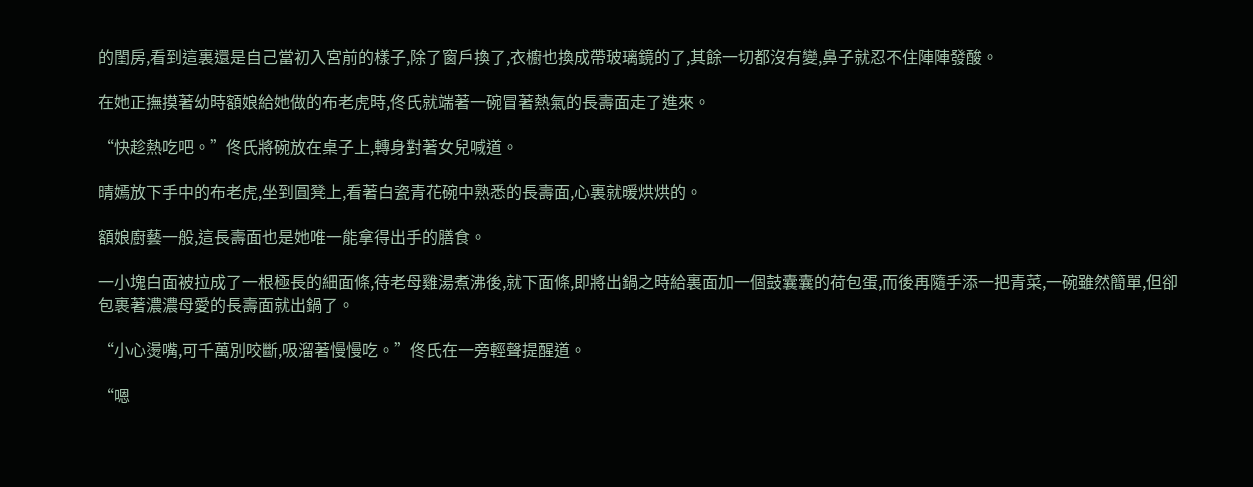的閨房,看到這裏還是自己當初入宮前的樣子,除了窗戶換了,衣櫥也換成帶玻璃鏡的了,其餘一切都沒有變,鼻子就忍不住陣陣發酸。

在她正撫摸著幼時額娘給她做的布老虎時,佟氏就端著一碗冒著熱氣的長壽面走了進來。

“快趁熱吃吧。”佟氏將碗放在桌子上,轉身對著女兒喊道。

晴嫣放下手中的布老虎,坐到圓凳上,看著白瓷青花碗中熟悉的長壽面,心裏就暖烘烘的。

額娘廚藝一般,這長壽面也是她唯一能拿得出手的膳食。

一小塊白面被拉成了一根極長的細面條,待老母雞湯煮沸後,就下面條,即將出鍋之時給裏面加一個鼓囊囊的荷包蛋,而後再隨手添一把青菜,一碗雖然簡單,但卻包裹著濃濃母愛的長壽面就出鍋了。

“小心燙嘴,可千萬別咬斷,吸溜著慢慢吃。”佟氏在一旁輕聲提醒道。

“嗯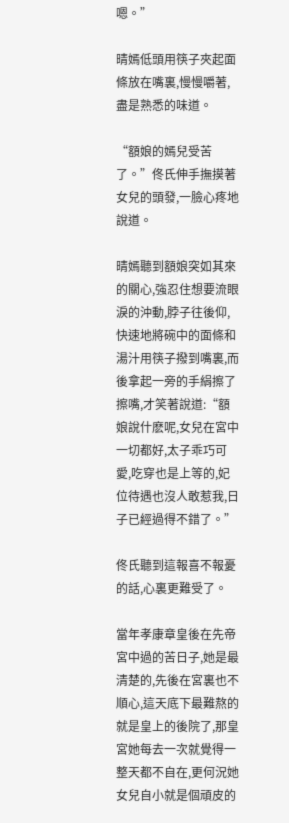嗯。”

晴嫣低頭用筷子夾起面條放在嘴裏,慢慢嚼著,盡是熟悉的味道。

“額娘的嫣兒受苦了。”佟氏伸手撫摸著女兒的頭發,一臉心疼地說道。

晴嫣聽到額娘突如其來的關心,強忍住想要流眼淚的沖動,脖子往後仰,快速地將碗中的面條和湯汁用筷子撥到嘴裏,而後拿起一旁的手絹擦了擦嘴,才笑著說道:“額娘說什麽呢,女兒在宮中一切都好,太子乖巧可愛,吃穿也是上等的,妃位待遇也沒人敢惹我,日子已經過得不錯了。”

佟氏聽到這報喜不報憂的話,心裏更難受了。

當年孝康章皇後在先帝宮中過的苦日子,她是最清楚的,先後在宮裏也不順心,這天底下最難熬的就是皇上的後院了,那皇宮她每去一次就覺得一整天都不自在,更何況她女兒自小就是個頑皮的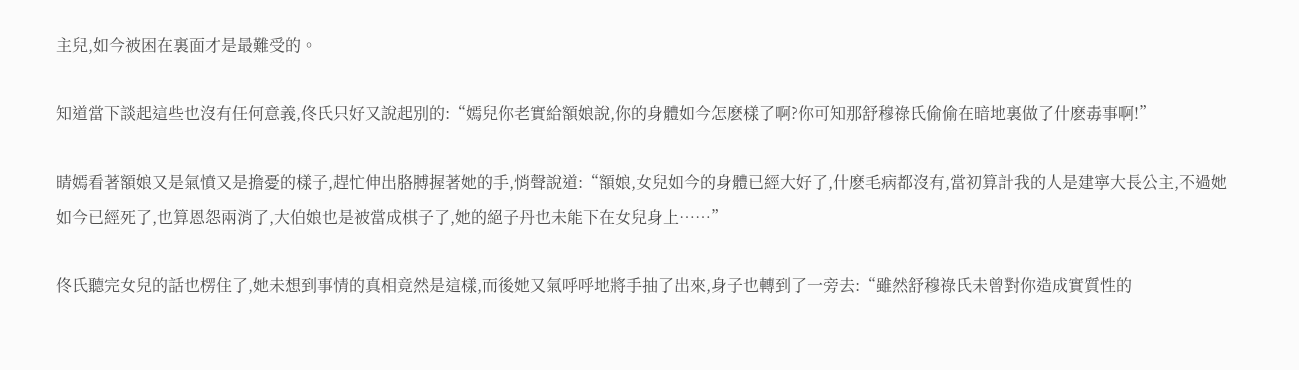主兒,如今被困在裏面才是最難受的。

知道當下談起這些也沒有任何意義,佟氏只好又說起別的:“嫣兒你老實給額娘說,你的身體如今怎麽樣了啊?你可知那舒穆祿氏偷偷在暗地裏做了什麽毒事啊!”

晴嫣看著額娘又是氣憤又是擔憂的樣子,趕忙伸出胳膊握著她的手,悄聲說道:“額娘,女兒如今的身體已經大好了,什麽毛病都沒有,當初算計我的人是建寧大長公主,不過她如今已經死了,也算恩怨兩消了,大伯娘也是被當成棋子了,她的絕子丹也未能下在女兒身上……”

佟氏聽完女兒的話也楞住了,她未想到事情的真相竟然是這樣,而後她又氣呼呼地將手抽了出來,身子也轉到了一旁去:“雖然舒穆祿氏未曾對你造成實質性的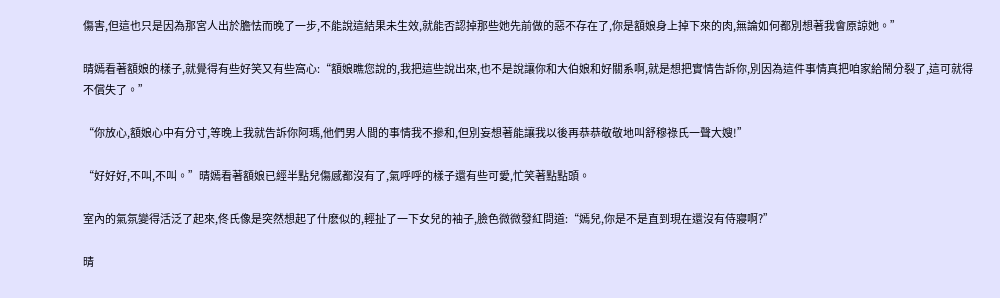傷害,但這也只是因為那宮人出於膽怯而晚了一步,不能說這結果未生效,就能否認掉那些她先前做的惡不存在了,你是額娘身上掉下來的肉,無論如何都別想著我會原諒她。”

晴嫣看著額娘的樣子,就覺得有些好笑又有些窩心:“額娘瞧您說的,我把這些說出來,也不是說讓你和大伯娘和好關系啊,就是想把實情告訴你,別因為這件事情真把咱家給鬧分裂了,這可就得不償失了。”

“你放心,額娘心中有分寸,等晚上我就告訴你阿瑪,他們男人間的事情我不摻和,但別妄想著能讓我以後再恭恭敬敬地叫舒穆祿氏一聲大嫂!”

“好好好,不叫,不叫。”晴嫣看著額娘已經半點兒傷感都沒有了,氣呼呼的樣子還有些可愛,忙笑著點點頭。

室內的氣氛變得活泛了起來,佟氏像是突然想起了什麽似的,輕扯了一下女兒的袖子,臉色微微發紅問道:“嫣兒,你是不是直到現在還沒有侍寢啊?”

晴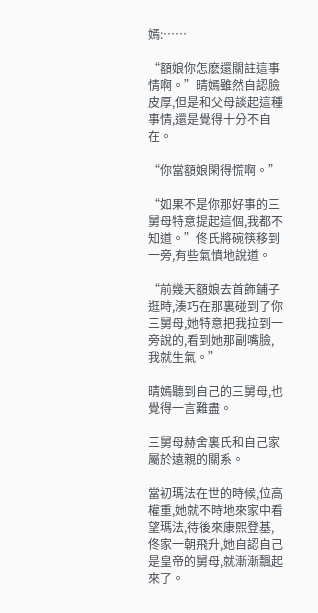嫣:……

“額娘你怎麽還關註這事情啊。”晴嫣雖然自認臉皮厚,但是和父母談起這種事情,還是覺得十分不自在。

“你當額娘閑得慌啊。”

“如果不是你那好事的三舅母特意提起這個,我都不知道。”佟氏將碗筷移到一旁,有些氣憤地說道。

“前幾天額娘去首飾鋪子逛時,湊巧在那裏碰到了你三舅母,她特意把我拉到一旁說的,看到她那副嘴臉,我就生氣。”

晴嫣聽到自己的三舅母,也覺得一言難盡。

三舅母赫舍裏氏和自己家屬於遠親的關系。

當初瑪法在世的時候,位高權重,她就不時地來家中看望瑪法,待後來康熙登基,佟家一朝飛升,她自認自己是皇帝的舅母,就漸漸飄起來了。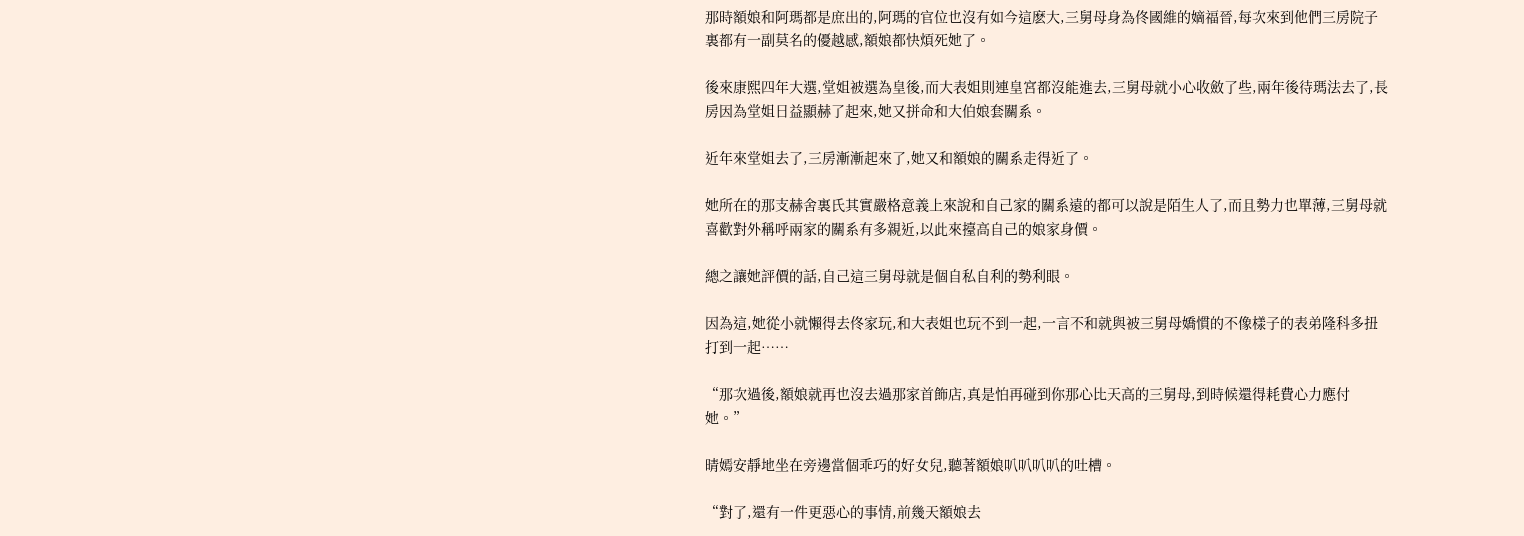那時額娘和阿瑪都是庶出的,阿瑪的官位也沒有如今這麽大,三舅母身為佟國維的嫡福晉,每次來到他們三房院子裏都有一副莫名的優越感,額娘都快煩死她了。

後來康熙四年大選,堂姐被選為皇後,而大表姐則連皇宮都沒能進去,三舅母就小心收斂了些,兩年後待瑪法去了,長房因為堂姐日益顯赫了起來,她又拼命和大伯娘套關系。

近年來堂姐去了,三房漸漸起來了,她又和額娘的關系走得近了。

她所在的那支赫舍裏氏其實嚴格意義上來說和自己家的關系遠的都可以說是陌生人了,而且勢力也單薄,三舅母就喜歡對外稱呼兩家的關系有多親近,以此來擡高自己的娘家身價。

總之讓她評價的話,自己這三舅母就是個自私自利的勢利眼。

因為這,她從小就懶得去佟家玩,和大表姐也玩不到一起,一言不和就與被三舅母嬌慣的不像樣子的表弟隆科多扭打到一起……

“那次過後,額娘就再也沒去過那家首飾店,真是怕再碰到你那心比天高的三舅母,到時候還得耗費心力應付她。”

晴嫣安靜地坐在旁邊當個乖巧的好女兒,聽著額娘叭叭叭叭的吐槽。

“對了,還有一件更惡心的事情,前幾天額娘去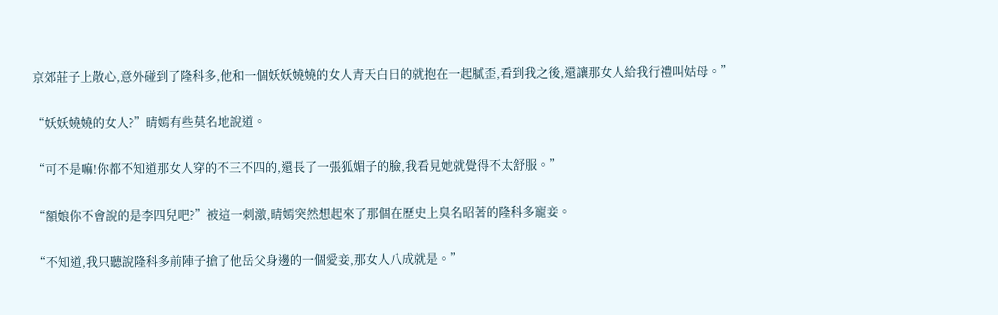京郊莊子上散心,意外碰到了隆科多,他和一個妖妖嬈嬈的女人青天白日的就抱在一起膩歪,看到我之後,還讓那女人給我行禮叫姑母。”

“妖妖嬈嬈的女人?”晴嫣有些莫名地說道。

“可不是嘛!你都不知道那女人穿的不三不四的,還長了一張狐媚子的臉,我看見她就覺得不太舒服。”

“額娘你不會說的是李四兒吧?”被這一刺激,晴嫣突然想起來了那個在歷史上臭名昭著的隆科多寵妾。

“不知道,我只聽說隆科多前陣子搶了他岳父身邊的一個愛妾,那女人八成就是。”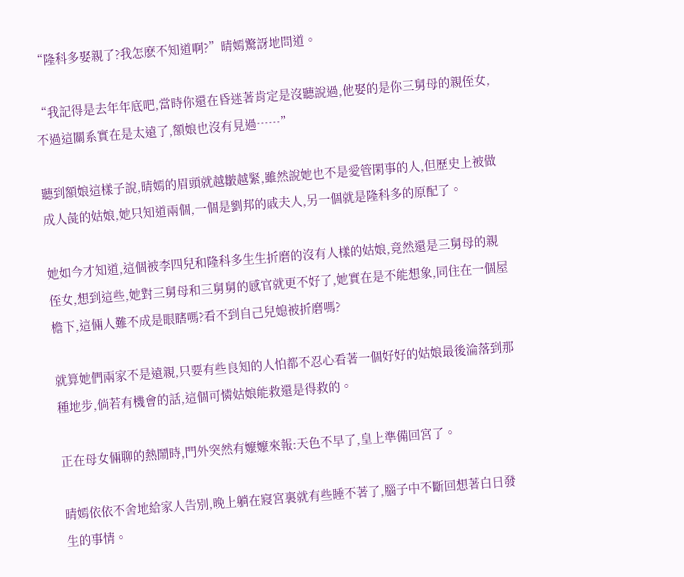“隆科多娶親了?我怎麽不知道啊?”晴嫣驚訝地問道。

“我記得是去年年底吧,當時你還在昏迷著肯定是沒聽說過,他娶的是你三舅母的親侄女,不過這關系實在是太遠了,額娘也沒有見過……”

聽到額娘這樣子說,晴嫣的眉頭就越皺越緊,雖然說她也不是愛管閑事的人,但歷史上被做成人彘的姑娘,她只知道兩個,一個是劉邦的戚夫人,另一個就是隆科多的原配了。

她如今才知道,這個被李四兒和隆科多生生折磨的沒有人樣的姑娘,竟然還是三舅母的親侄女,想到這些,她對三舅母和三舅舅的感官就更不好了,她實在是不能想象,同住在一個屋檐下,這倆人難不成是眼瞎嗎?看不到自己兒媳被折磨嗎?

就算她們兩家不是遠親,只要有些良知的人怕都不忍心看著一個好好的姑娘最後淪落到那種地步,倘若有機會的話,這個可憐姑娘能救還是得救的。

正在母女倆聊的熱鬧時,門外突然有嬤嬤來報:天色不早了,皇上準備回宮了。

晴嫣依依不舍地給家人告別,晚上躺在寢宮裏就有些睡不著了,腦子中不斷回想著白日發生的事情。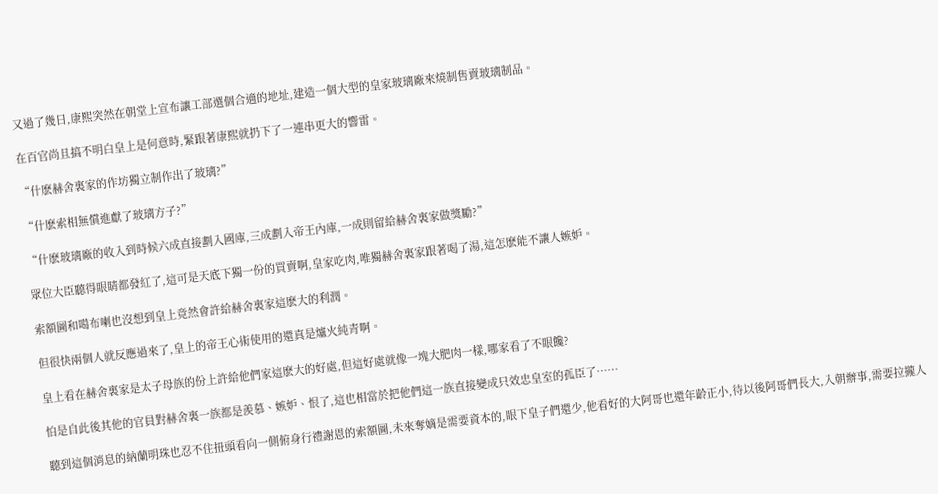又過了幾日,康熙突然在朝堂上宣布讓工部選個合適的地址,建造一個大型的皇家玻璃廠來燒制售賣玻璃制品。

在百官尚且搞不明白皇上是何意時,緊跟著康熙就扔下了一連串更大的響雷。

“什麽赫舍裏家的作坊獨立制作出了玻璃?”

“什麽索相無償進獻了玻璃方子?”

“什麽玻璃廠的收入到時候六成直接劃入國庫,三成劃入帝王內庫,一成則留給赫舍裏家做獎勵?”

眾位大臣聽得眼睛都發紅了,這可是天底下獨一份的買賣啊,皇家吃肉,唯獨赫舍裏家跟著喝了湯,這怎麽能不讓人嫉妒。

索額圖和噶布喇也沒想到皇上竟然會許給赫舍裏家這麽大的利潤。

但很快兩個人就反應過來了,皇上的帝王心術使用的還真是爐火純青啊。

皇上看在赫舍裏家是太子母族的份上許給他們家這麽大的好處,但這好處就像一塊大肥肉一樣,哪家看了不眼饞?

怕是自此後其他的官員對赫舍裏一族都是羨慕、嫉妒、恨了,這也相當於把他們這一族直接變成只效忠皇室的孤臣了……

聽到這個消息的納蘭明珠也忍不住扭頭看向一側俯身行禮謝恩的索額圖,未來奪嫡是需要資本的,眼下皇子們還少,他看好的大阿哥也還年齡正小,待以後阿哥們長大,入朝辦事,需要拉攏人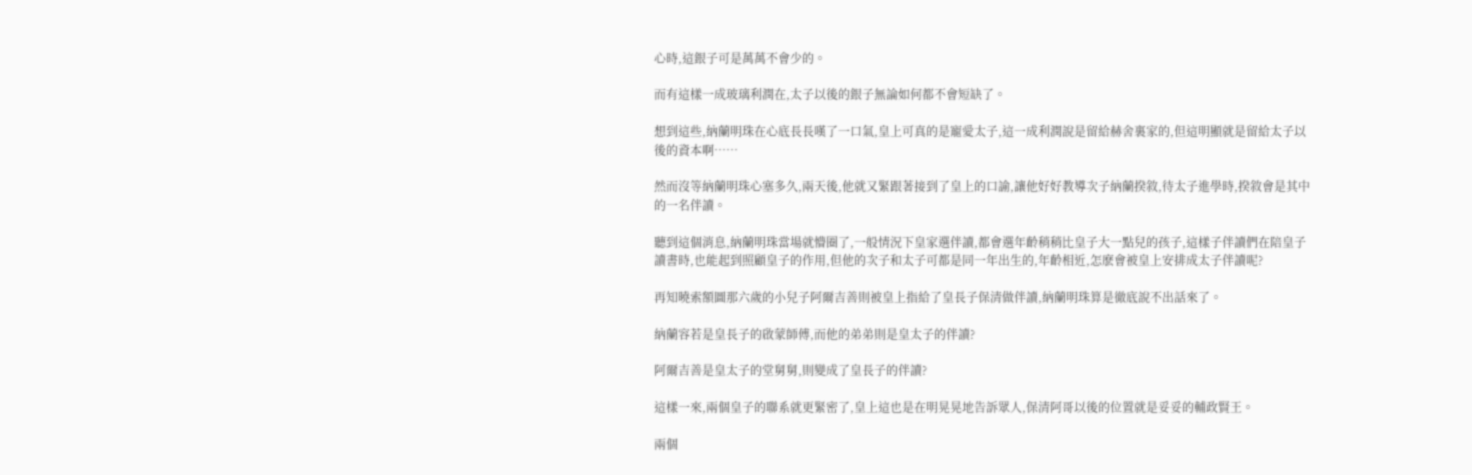心時,這銀子可是萬萬不會少的。

而有這樣一成玻璃利潤在,太子以後的銀子無論如何都不會短缺了。

想到這些,納蘭明珠在心底長長嘆了一口氣,皇上可真的是寵愛太子,這一成利潤說是留給赫舍裏家的,但這明顯就是留給太子以後的資本啊……

然而沒等納蘭明珠心塞多久,兩天後,他就又緊跟著接到了皇上的口諭,讓他好好教導次子納蘭揆敘,待太子進學時,揆敘會是其中的一名伴讀。

聽到這個消息,納蘭明珠當場就懵圈了,一般情況下皇家選伴讀,都會選年齡稍稍比皇子大一點兒的孩子,這樣子伴讀們在陪皇子讀書時,也能起到照顧皇子的作用,但他的次子和太子可都是同一年出生的,年齡相近,怎麽會被皇上安排成太子伴讀呢?

再知曉索額圖那六歲的小兒子阿爾吉善則被皇上指給了皇長子保清做伴讀,納蘭明珠算是徹底說不出話來了。

納蘭容若是皇長子的啟蒙師傅,而他的弟弟則是皇太子的伴讀?

阿爾吉善是皇太子的堂舅舅,則變成了皇長子的伴讀?

這樣一來,兩個皇子的聯系就更緊密了,皇上這也是在明晃晃地告訴眾人,保清阿哥以後的位置就是妥妥的輔政賢王。

兩個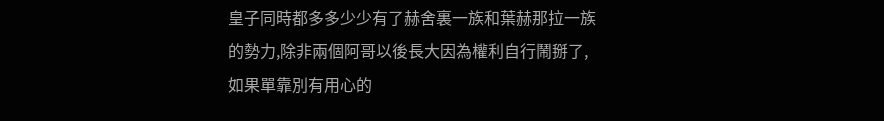皇子同時都多多少少有了赫舍裏一族和葉赫那拉一族的勢力,除非兩個阿哥以後長大因為權利自行鬧掰了,如果單靠別有用心的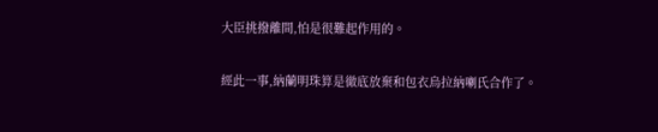大臣挑撥離間,怕是很難起作用的。

經此一事,納蘭明珠算是徹底放棄和包衣烏拉納喇氏合作了。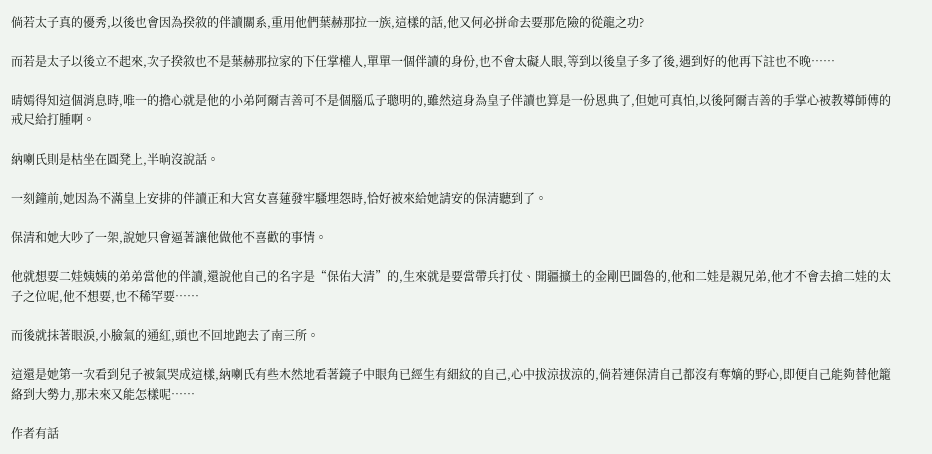倘若太子真的優秀,以後也會因為揆敘的伴讀關系,重用他們葉赫那拉一族,這樣的話,他又何必拼命去要那危險的從龍之功?

而若是太子以後立不起來,次子揆敘也不是葉赫那拉家的下任掌權人,單單一個伴讀的身份,也不會太礙人眼,等到以後皇子多了後,遇到好的他再下註也不晚……

晴嫣得知這個消息時,唯一的擔心就是他的小弟阿爾吉善可不是個腦瓜子聰明的,雖然這身為皇子伴讀也算是一份恩典了,但她可真怕,以後阿爾吉善的手掌心被教導師傅的戒尺給打腫啊。

納喇氏則是枯坐在圓凳上,半晌沒說話。

一刻鐘前,她因為不滿皇上安排的伴讀正和大宮女喜蓮發牢騷埋怨時,恰好被來給她請安的保清聽到了。

保清和她大吵了一架,說她只會逼著讓他做他不喜歡的事情。

他就想要二娃姨姨的弟弟當他的伴讀,還說他自己的名字是“保佑大清”的,生來就是要當帶兵打仗、開疆擴土的金剛巴圖魯的,他和二娃是親兄弟,他才不會去搶二娃的太子之位呢,他不想要,也不稀罕要……

而後就抹著眼淚,小臉氣的通紅,頭也不回地跑去了南三所。

這還是她第一次看到兒子被氣哭成這樣,納喇氏有些木然地看著鏡子中眼角已經生有細紋的自己,心中拔涼拔涼的,倘若連保清自己都沒有奪嫡的野心,即便自己能夠替他籠絡到大勢力,那未來又能怎樣呢……

作者有話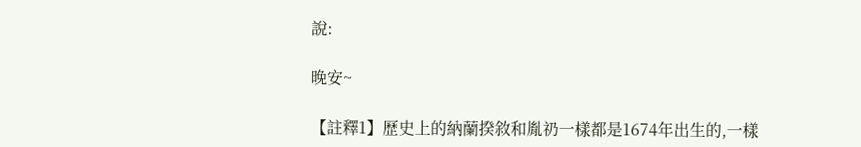說:

晚安~

【註釋1】歷史上的納蘭揆敘和胤礽一樣都是1674年出生的,一樣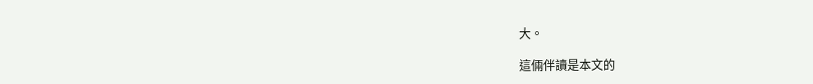大。

這倆伴讀是本文的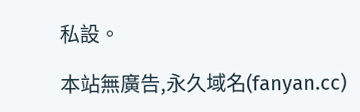私設。

本站無廣告,永久域名(fanyan.cc)